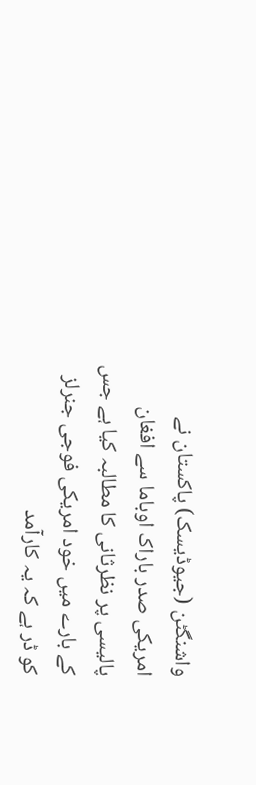واشنگٹن (جیوڈیسک) پاکستان نے امریکی صدر باراک اوباما سے افغان پالیسی پر نظرثانی کا مطالبہ کیا ہے جس کے بارے میں خود امریکی فوجی جنرلز کو ڈر ہے کہ یہ کارآمد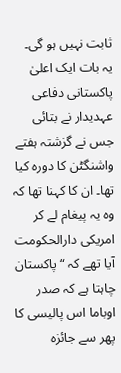ثابت نہیں ہو گی۔
یہ بات ایک اعلیٰ پاکستانی دفاعی عہدیدار نے بتائی جس نے گزشتہ ہفتے واشنگٹن کا دورہ کیا تھا۔ ان کا کہنا تھا کہ وہ یہ پیغام لے کر امریکی دارالحکومت آیا تھے کہ “پاکستان چاہتا ہے کہ صدر اوباما اس پالیسی کا پھر سے جائزہ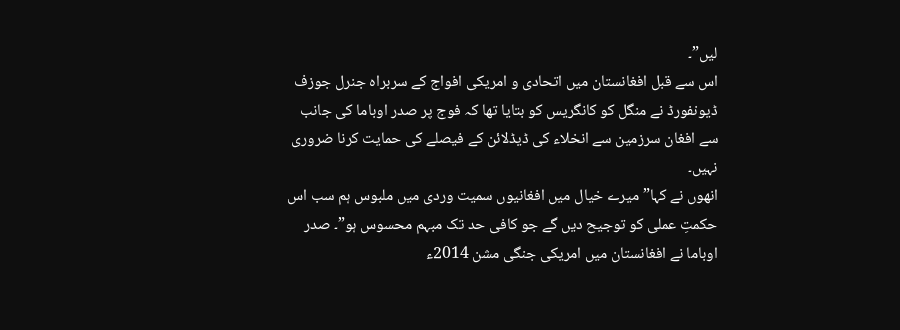لیں”۔
اس سے قبل افغانستان میں اتحادی و امریکی افواج کے سربراہ جنرل جوزف ڈیونفورڈ نے منگل کو کانگریس کو بتایا تھا کہ فوج پر صدر اوباما کی جانب سے افغان سرزمین سے انخلاء کی ڈیڈلائن کے فیصلے کی حمایت کرنا ضروری نہیں۔
انھوں نے کہا” میرے خیال میں افغانیوں سمیت وردی میں ملبوس ہم سب اس حکمتِ عملی کو توجیح دیں گے جو کافی حد تک مبہم محسوس ہو”۔ صدر اوباما نے افغانستان میں امریکی جنگی مشن 2014ء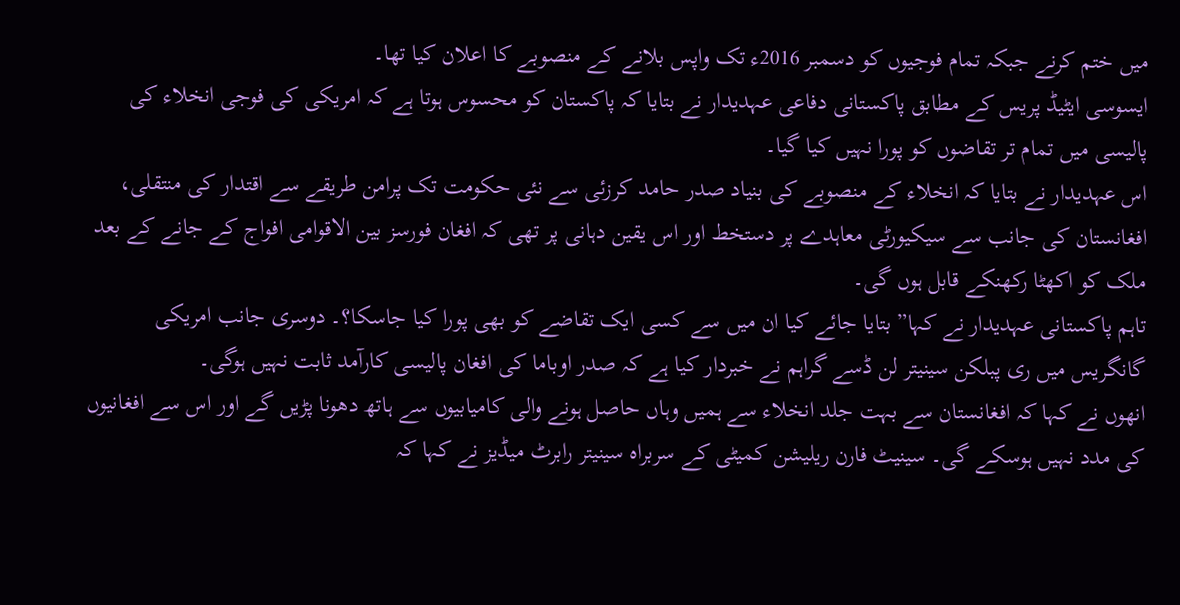میں ختم کرنے جبکہ تمام فوجیوں کو دسمبر 2016ء تک واپس بلانے کے منصوبے کا اعلان کیا تھا۔
ایسوسی ایٹیڈ پریس کے مطابق پاکستانی دفاعی عہدیدار نے بتایا کہ پاکستان کو محسوس ہوتا ہے کہ امریکی کی فوجی انخلاء کی پالیسی میں تمام تر تقاضوں کو پورا نہیں کیا گیا۔
اس عہدیدار نے بتایا کہ انخلاء کے منصوبے کی بنیاد صدر حامد کرزئی سے نئی حکومت تک پرامن طریقے سے اقتدار کی منتقلی، افغانستان کی جانب سے سیکیورٹی معاہدے پر دستخط اور اس یقین دہانی پر تھی کہ افغان فورسز بین الاقوامی افواج کے جانے کے بعد ملک کو اکھٹا رکھنکے قابل ہوں گی۔
تاہم پاکستانی عہدیدار نے کہا” بتایا جائے کیا ان میں سے کسی ایک تقاضے کو بھی پورا کیا جاسکا؟۔ دوسری جانب امریکی گانگریس میں ری پبلکن سینیتر لن ڈسے گراہم نے خبردار کیا ہے کہ صدر اوباما کی افغان پالیسی کارآمد ثابت نہیں ہوگی۔
انھوں نے کہا کہ افغانستان سے بہت جلد انخلاء سے ہمیں وہاں حاصل ہونے والی کامیابیوں سے ہاتھ دھونا پڑیں گے اور اس سے افغانیوں کی مدد نہیں ہوسکے گی۔ سینیٹ فارن ریلیشن کمیٹی کے سربراہ سینیتر رابرٹ میڈیز نے کہا کہ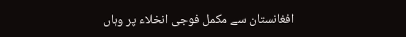افغانستان سے مکمل فوجی انخلاء پر وہاں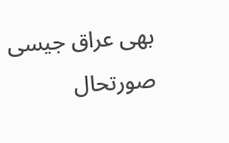بھی عراق جیسی صورتحال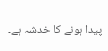پیدا ہونے کا خدشہ ہے۔